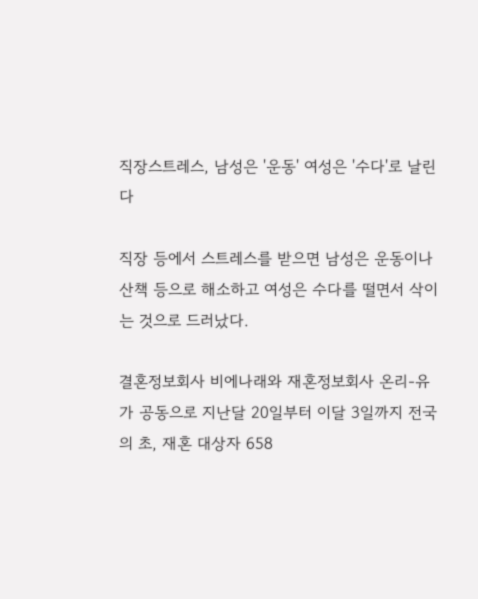직장스트레스, 남성은 '운동' 여성은 '수다'로 날린다

직장 등에서 스트레스를 받으면 남성은 운동이나 산책 등으로 해소하고 여성은 수다를 떨면서 삭이는 것으로 드러났다.

결혼정보회사 비에나래와 재혼정보회사 온리-유가 공동으로 지난달 20일부터 이달 3일까지 전국의 초, 재혼 대상자 658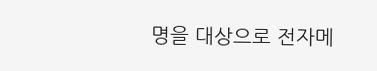명을 대상으로 전자메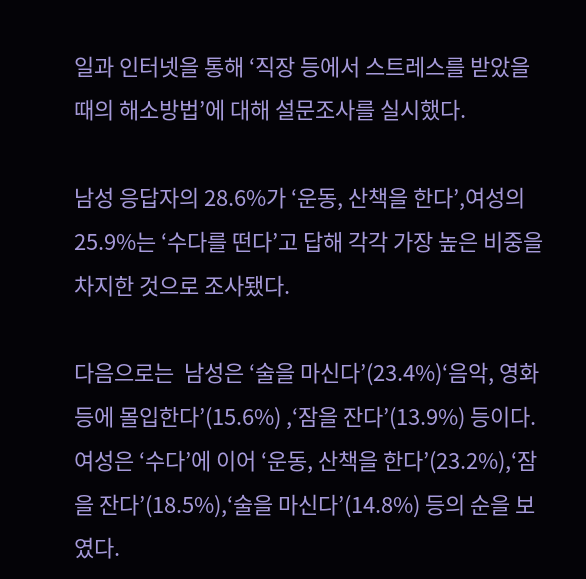일과 인터넷을 통해 ‘직장 등에서 스트레스를 받았을 때의 해소방법’에 대해 설문조사를 실시했다.

남성 응답자의 28.6%가 ‘운동, 산책을 한다’,여성의 25.9%는 ‘수다를 떤다’고 답해 각각 가장 높은 비중을 차지한 것으로 조사됐다.

다음으로는  남성은 ‘술을 마신다’(23.4%)‘음악, 영화 등에 몰입한다’(15.6%) ,‘잠을 잔다’(13.9%) 등이다. 여성은 ‘수다’에 이어 ‘운동, 산책을 한다’(23.2%),‘잠을 잔다’(18.5%),‘술을 마신다’(14.8%) 등의 순을 보였다.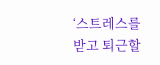‘스트레스를 받고 퇴근할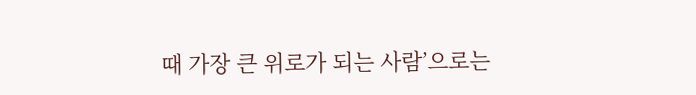때 가장 큰 위로가 되는 사람’으로는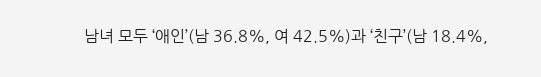남녀 모두 ‘애인’(남 36.8%, 여 42.5%)과 ‘친구’(남 18.4%,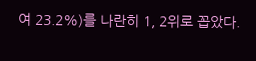여 23.2%)를 나란히 1, 2위로 꼽았다.